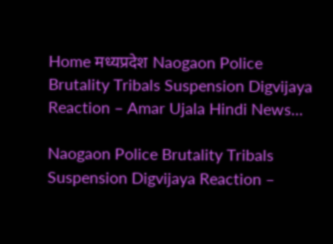Home मध्यप्रदेश Naogaon Police Brutality Tribals Suspension Digvijaya Reaction – Amar Ujala Hindi News...

Naogaon Police Brutality Tribals Suspension Digvijaya Reaction –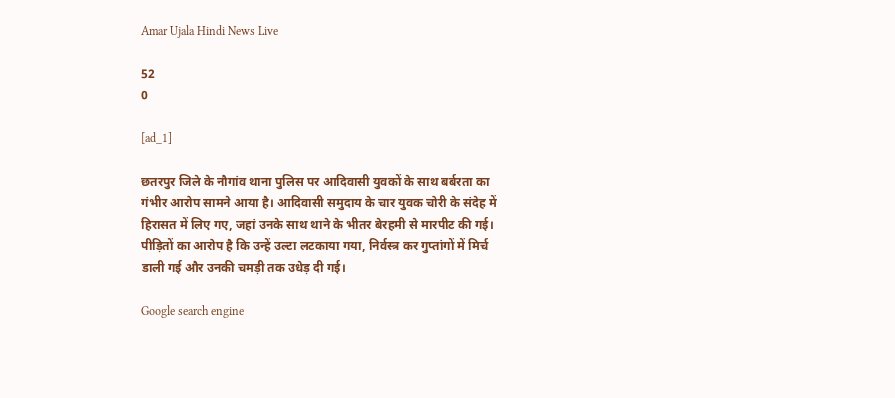Amar Ujala Hindi News Live

52
0

[ad_1]

छतरपुर जिले के नौगांव थाना पुलिस पर आदिवासी युवकों के साथ बर्बरता का गंभीर आरोप सामने आया है। आदिवासी समुदाय के चार युवक चोरी के संदेह में हिरासत में लिए गए, जहां उनके साथ थाने के भीतर बेरहमी से मारपीट की गई। पीड़ितों का आरोप है कि उन्हें उल्टा लटकाया गया, निर्वस्त्र कर गुप्तांगों में मिर्च डाली गई और उनकी चमड़ी तक उधेड़ दी गई।

Google search engine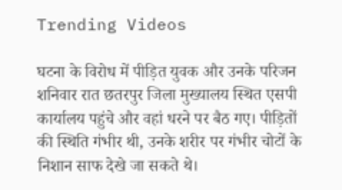Trending Videos

घटना के विरोध में पीड़ित युवक और उनके परिजन शनिवार रात छतरपुर जिला मुख्यालय स्थित एसपी कार्यालय पहुंचे और वहां धरने पर बैठ गए। पीड़ितों की स्थिति गंभीर थी, उनके शरीर पर गंभीर चोटों के निशान साफ देखे जा सकते थे।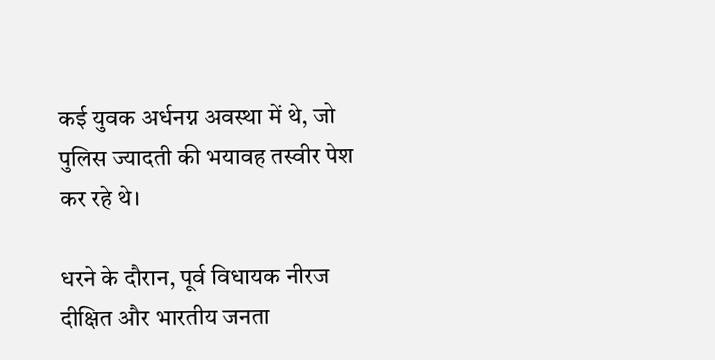कई युवक अर्धनग्न अवस्था में थे, जो पुलिस ज्यादती की भयावह तस्वीर पेश कर रहे थे।

धरने के दौरान, पूर्व विधायक नीरज दीक्षित और भारतीय जनता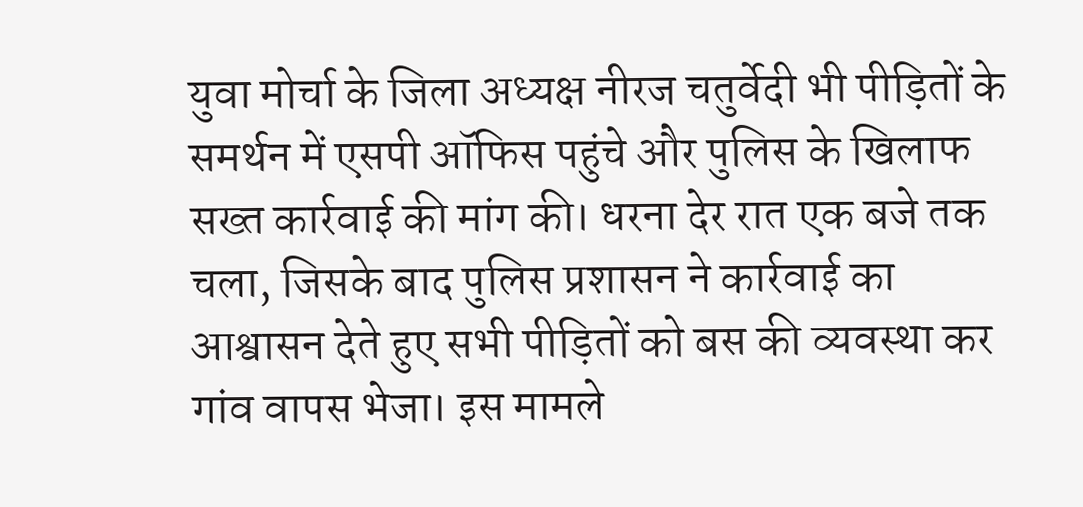युवा मोर्चा के जिला अध्यक्ष नीरज चतुर्वेदी भी पीड़ितों के समर्थन में एसपी ऑफिस पहुंचे और पुलिस के खिलाफ सख्त कार्रवाई की मांग की। धरना देर रात एक बजे तक चला, जिसके बाद पुलिस प्रशासन ने कार्रवाई का आश्वासन देते हुए सभी पीड़ितों को बस की व्यवस्था कर गांव वापस भेजा। इस मामले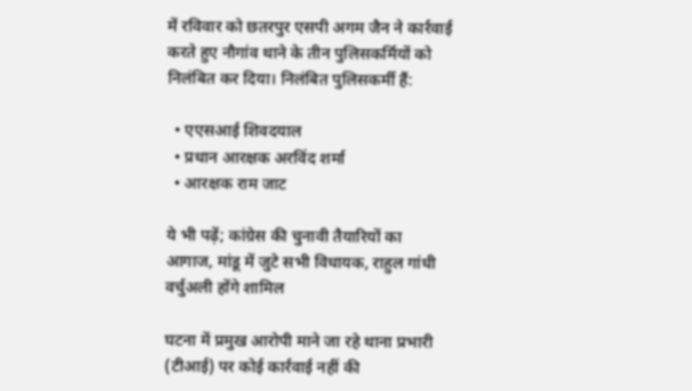में रविवार को छतरपुर एसपी अगम जैन ने कार्रवाई करते हुए नौगांव थाने के तीन पुलिसकर्मियों को निलंबित कर दिया। निलंबित पुलिसकर्मी हैं:

  • एएसआई शिवदयाल
  • प्रधान आरक्षक अरविंद शर्मा
  • आरक्षक राम जाट

ये भी पढ़ें; कांग्रेस की चुनावी तैयारियों का आगाज, मांडू में जुटे सभी विधायक, राहुल गांधी वर्चुअली होंगे शामिल

घटना में प्रमुख आरोपी माने जा रहे थाना प्रभारी (टीआई) पर कोई कार्रवाई नहीं की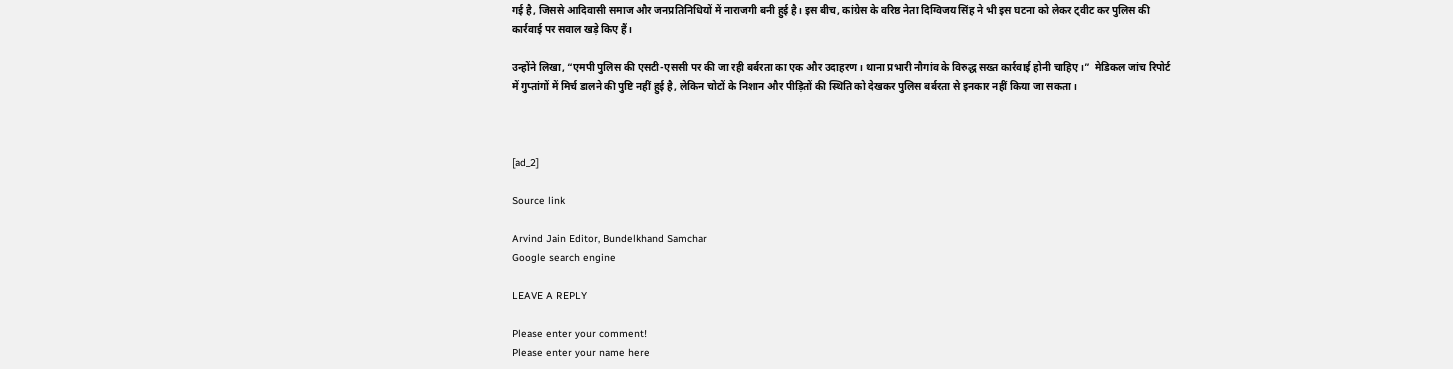गई है, जिससे आदिवासी समाज और जनप्रतिनिधियों में नाराजगी बनी हुई है। इस बीच, कांग्रेस के वरिष्ठ नेता दिग्विजय सिंह ने भी इस घटना को लेकर ट्वीट कर पुलिस की कार्रवाई पर सवाल खड़े किए हैं।

उन्होंने लिखा, “एमपी पुलिस की एसटी-एससी पर की जा रही बर्बरता का एक और उदाहरण। थाना प्रभारी नौगांव के विरुद्ध सख्त कार्रवाई होनी चाहिए।”  मेडिकल जांच रिपोर्ट में गुप्तांगों में मिर्च डालने की पुष्टि नहीं हुई है, लेकिन चोटों के निशान और पीड़ितों की स्थिति को देखकर पुलिस बर्बरता से इनकार नहीं किया जा सकता।



[ad_2]

Source link

Arvind Jain Editor, Bundelkhand Samchar
Google search engine

LEAVE A REPLY

Please enter your comment!
Please enter your name here